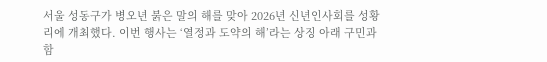서울 성동구가 병오년 붉은 말의 해를 맞아 2026년 신년인사회를 성황리에 개최했다. 이번 행사는 ‘열정과 도약의 해’라는 상징 아래 구민과 함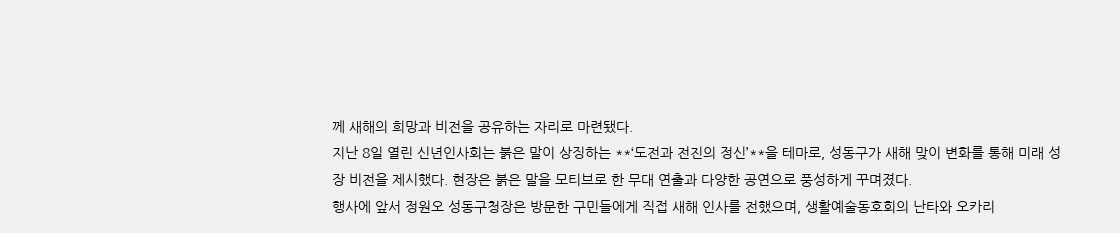께 새해의 희망과 비전을 공유하는 자리로 마련됐다.
지난 8일 열린 신년인사회는 붉은 말이 상징하는 **‘도전과 전진의 정신’**을 테마로, 성동구가 새해 맞이 변화를 통해 미래 성장 비전을 제시했다. 현장은 붉은 말을 모티브로 한 무대 연출과 다양한 공연으로 풍성하게 꾸며졌다.
행사에 앞서 정원오 성동구청장은 방문한 구민들에게 직접 새해 인사를 전했으며, 생활예술동호회의 난타와 오카리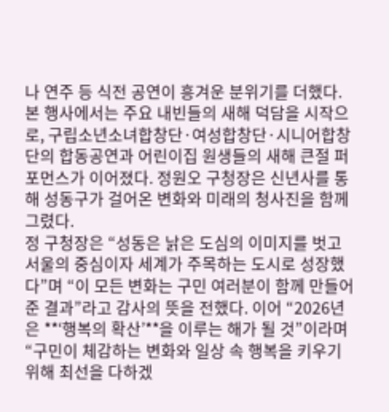나 연주 등 식전 공연이 흥겨운 분위기를 더했다.
본 행사에서는 주요 내빈들의 새해 덕담을 시작으로, 구립소년소녀합창단·여성합창단·시니어합창단의 합동공연과 어린이집 원생들의 새해 큰절 퍼포먼스가 이어졌다. 정원오 구청장은 신년사를 통해 성동구가 걸어온 변화와 미래의 청사진을 함께 그렸다.
정 구청장은 “성동은 낡은 도심의 이미지를 벗고 서울의 중심이자 세계가 주목하는 도시로 성장했다”며 “이 모든 변화는 구민 여러분이 함께 만들어준 결과”라고 감사의 뜻을 전했다. 이어 “2026년은 **‘행복의 확산’**을 이루는 해가 될 것”이라며 “구민이 체감하는 변화와 일상 속 행복을 키우기 위해 최선을 다하겠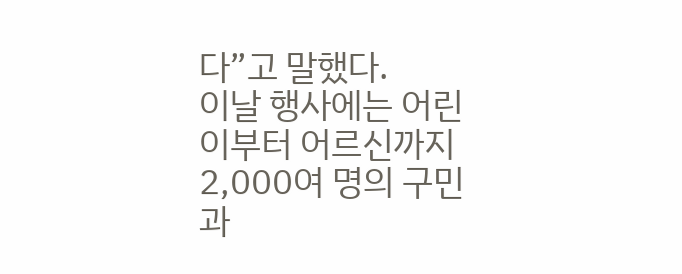다”고 말했다.
이날 행사에는 어린이부터 어르신까지 2,000여 명의 구민과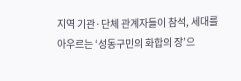지역 기관·단체 관계자들이 참석, 세대를 아우르는 ‘성동구민의 화합의 장’으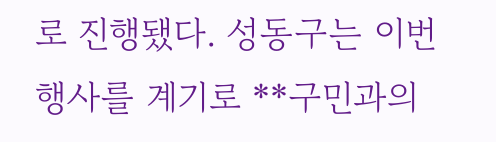로 진행됐다. 성동구는 이번 행사를 계기로 **구민과의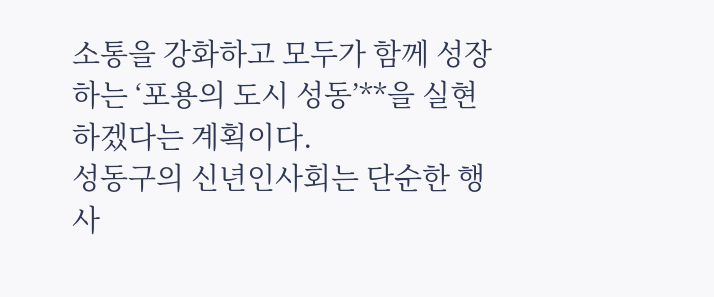소통을 강화하고 모두가 함께 성장하는 ‘포용의 도시 성동’**을 실현하겠다는 계획이다.
성동구의 신년인사회는 단순한 행사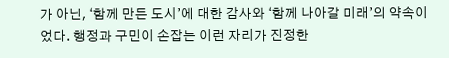가 아닌, ‘함께 만든 도시’에 대한 감사와 ‘함께 나아갈 미래’의 약속이었다. 행정과 구민이 손잡는 이런 자리가 진정한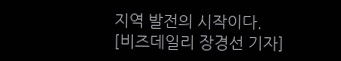지역 발전의 시작이다.
[비즈데일리 장경선 기자]